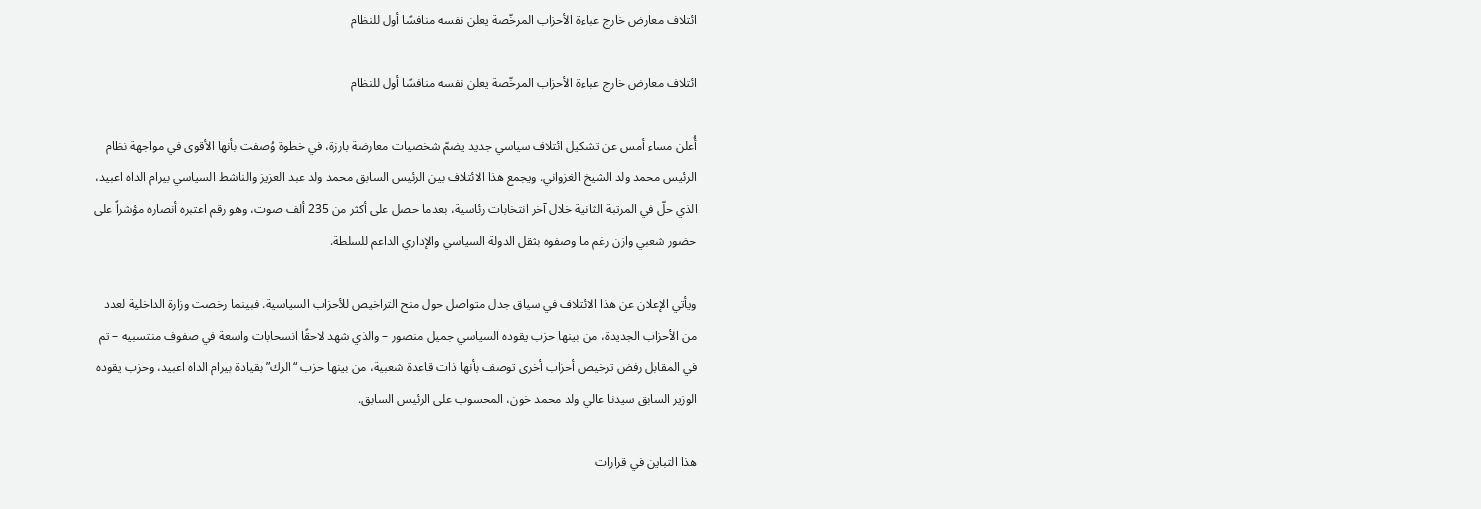ائتلاف معارض خارج عباءة الأحزاب المرخّصة يعلن نفسه منافسًا أول للنظام

ائتلاف معارض خارج عباءة الأحزاب المرخّصة يعلن نفسه منافسًا أول للنظام

أُعلن مساء أمس عن تشكيل ائتلاف سياسي جديد يضمّ شخصيات معارضة بارزة، في خطوة وُصفت بأنها الأقوى في مواجهة نظام الرئيس محمد ولد الشيخ الغزواني. ويجمع هذا الائتلاف بين الرئيس السابق محمد ولد عبد العزيز والناشط السياسي بيرام الداه اعبيد، الذي حلّ في المرتبة الثانية خلال آخر انتخابات رئاسية، بعدما حصل على أكثر من 235 ألف صوت، وهو رقم اعتبره أنصاره مؤشراً على حضور شعبي وازن رغم ما وصفوه بثقل الدولة السياسي والإداري الداعم للسلطة.

ويأتي الإعلان عن هذا الائتلاف في سياق جدل متواصل حول منح التراخيص للأحزاب السياسية. فبينما رخصت وزارة الداخلية لعدد من الأحزاب الجديدة، من بينها حزب يقوده السياسي جميل منصور – والذي شهد لاحقًا انسحابات واسعة في صفوف منتسبيه – تم في المقابل رفض ترخيص أحزاب أخرى توصف بأنها ذات قاعدة شعبية، من بينها حزب “الرك” بقيادة بيرام الداه اعبيد، وحزب يقوده الوزير السابق سيدنا عالي ولد محمد خون، المحسوب على الرئيس السابق.

هذا التباين في قرارات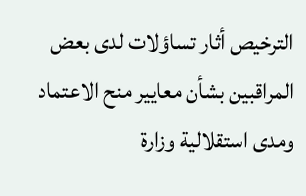الترخيص أثار تساؤلات لدى بعض المراقبين بشأن معايير منح الاعتماد ومدى استقلالية وزارة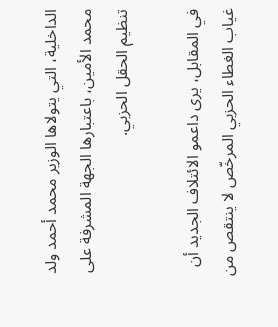الداخلية، التي يتولاها الوزير محمد أحمد ولد محمد الأمين، باعتبارها الجهة المشرفة على تنظيم الحقل الحزبي.

في المقابل، يرى داعمو الائتلاف الجديد أن غياب الغطاء الحزبي المرخّص لا ينتقص من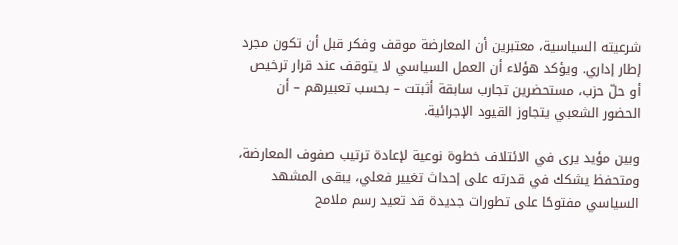شرعيته السياسية، معتبرين أن المعارضة موقف وفكر قبل أن تكون مجرد إطار إداري. ويؤكد هؤلاء أن العمل السياسي لا يتوقف عند قرار ترخيص أو حلّ حزب، مستحضرين تجارب سابقة أثبتت – بحسب تعبيرهم – أن الحضور الشعبي يتجاوز القيود الإجرائية.

وبين مؤيد يرى في الائتلاف خطوة نوعية لإعادة ترتيب صفوف المعارضة، ومتحفظ يشكك في قدرته على إحداث تغيير فعلي، يبقى المشهد السياسي مفتوحًا على تطورات جديدة قد تعيد رسم ملامح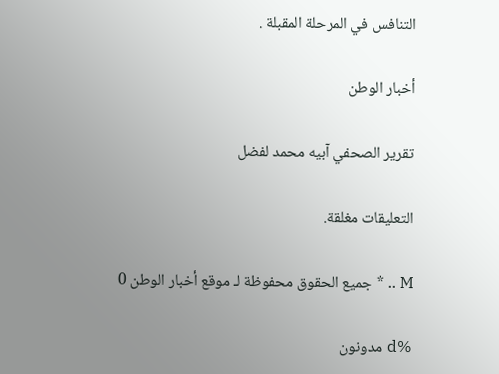التنافس في المرحلة المقبلة .

أخبار الوطن

تقرير الصحفي آبيه محمد لفضل

التعليقات مغلقة.

M .. * جميع الحقوق محفوظة لـ موقع أخبار الوطن 0

%d مدونون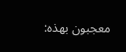معجبون بهذه: